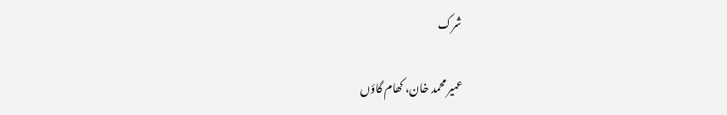شرک

عمیر محمد خان، کھام گاؤں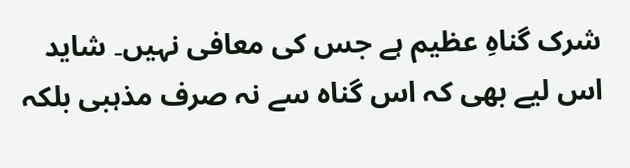شرک گناہِ عظیم ہے جس کی معافی نہیں۔ شاید اس لیے بھی کہ اس گناہ سے نہ صرف مذہبی بلکہ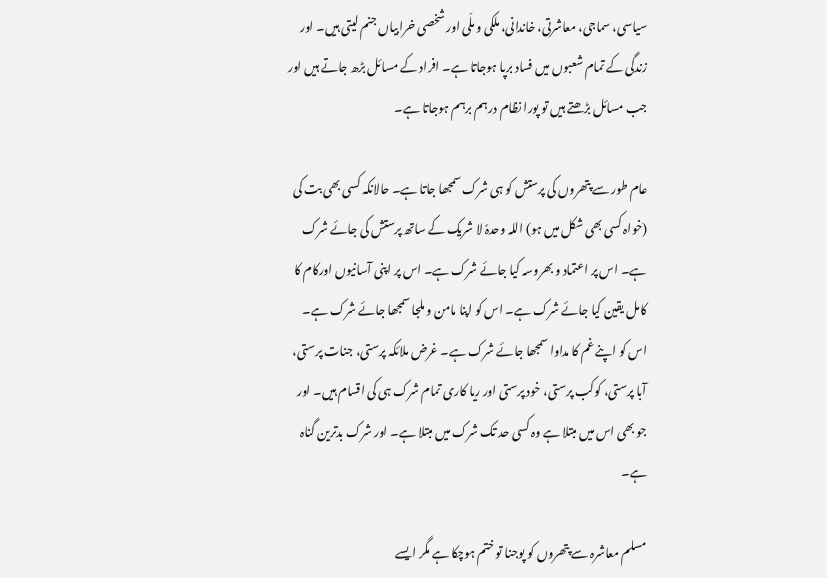سیاسی، سماجی، معاشرتی، خاندانی، ملکی و ملّی اور شخصی خرابیاں جنم لیتی ہیں۔ اور زندگی کے تمام شعبوں میں فساد برپا ہوجاتا ہے۔ افراد کے مسائل بڑھ جاتے ہیں اور جب مسائل بڑھتے ہیں تو پورا نظام درہم برہم ہوجاتا ہے۔

عام طور سے پتھروں کی پرستش کو ہی شرک سمجھا جاتا ہے۔ حالانکہ کسی بھی بت کی (خواہ کسی بھی شکل میں ہو) اللہ وحدہٗ لا شریک کے ساتھ پرستش کی جائے شرک ہے۔ اس پر اعتماد و بھروسہ کیا جائے شرک ہے۔ اس پر اپنی آسانیوں اورکام کا کامل یقین کیا جائے شرک ہے۔ اس کو اپنا مامن و ملجا سمجھا جائے شرک ہے۔ اس کو اپنے غم کا مداوا سمجھا جائے شرک ہے۔ غرض ملائکہ پرستی، جنات پرستی، آبا پرستی، کوکب پرستی، خود پرستی اور ریا کاری تمام شرک ہی کی اقسام ہیں۔ اور جو بھی اس میں مبتلا ہے وہ کسی حد تک شرک میں مبتلا ہے۔ اور شرک بدترین گناہ ہے۔

مسلم معاشرہ سے پتھروں کو پوجنا تو ختم ہوچکا ہے مگر ایسے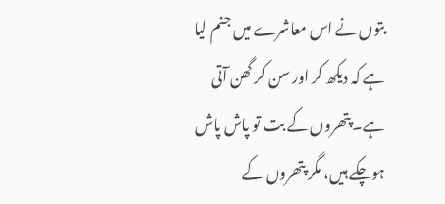بتوں نے اس معاشرے میں جنم لیا ہے کہ دیکھ کر اور سن کر گھن آتی ہے۔ پتھروں کے بت تو پاش پاش ہوچکے ہیں، مگر پتھروں کے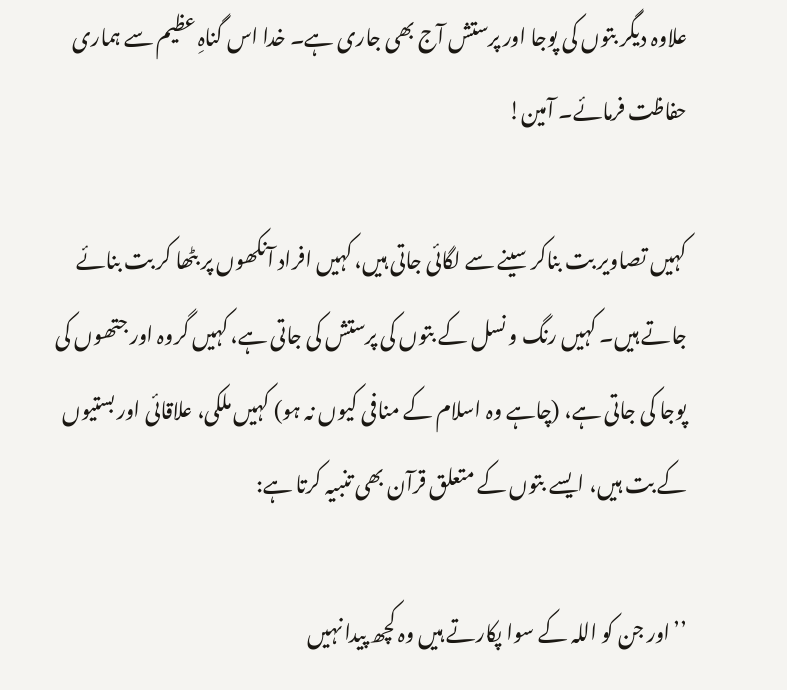علاوہ دیگر بتوں کی پوجا اور پرستش آج بھی جاری ہے۔ خدا اس گناہِ عظیم سے ہماری حفاظت فرمائے۔ آمین!

کہیں تصاویر بت بناکر سینے سے لگائی جاتی ہیں، کہیں افراد آنکھوں پر بٹھا کر بت بنائے جاتے ہیں۔ کہیں رنگ و نسل کے بتوں کی پرستش کی جاتی ہے، کہیں گروہ اور جتھوں کی پوجا کی جاتی ہے، (چاہے وہ اسلام کے منافی کیوں نہ ہو) کہیں ملکی، علاقائی اور بستیوں کے بت ہیں، ایسے بتوں کے متعلق قرآن بھی تنبیہ کرتا ہے:

’’اور جن کو اللہ کے سوا پکارتے ہیں وہ کچھ پیدا نہیں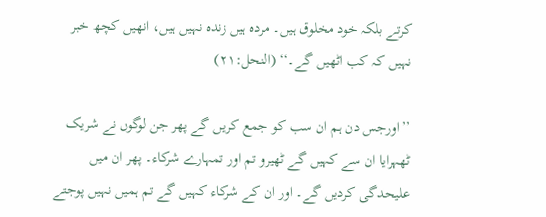کرتے بلکہ خود مخلوق ہیں۔ مردہ ہیں زندہ نہیں ہیں، انھیں کچھ خبر نہیں کہ کب اٹھیں گے۔‘‘ (النحل:۲۱)

’’اورجس دن ہم ان سب کو جمع کریں گے پھر جن لوگوں نے شریک ٹھہرایا ان سے کہیں گے ٹھیرو تم اور تمہارے شرکاء۔ پھر ان میں علیحدگی کردیں گے۔ اور ان کے شرکاء کہیں گے تم ہمیں نہیں پوجتے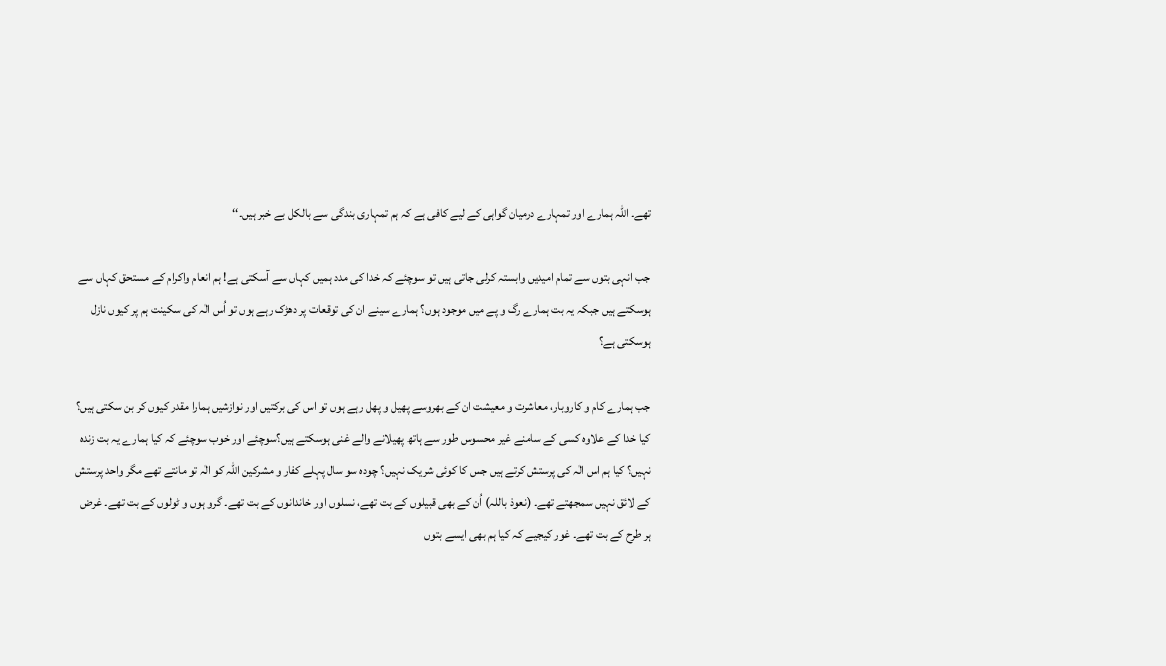تھے۔ اللہ ہمارے اور تمہارے درمیان گواہی کے لیے کافی ہے کہ ہم تمہاری بندگی سے بالکل بے خبر ہیں۔‘‘

جب انہی بتوں سے تمام امیدیں وابستہ کرلی جاتی ہیں تو سوچئے کہ خدا کی مدد ہمیں کہاں سے آسکتی ہے! ہم انعام واکرام کے مستحق کہاں سے ہوسکتے ہیں جبکہ یہ بت ہمارے رگ و پے میں موجود ہوں؟ ہمارے سینے ان کی توقعات پر دھڑک رہے ہوں تو اُس الٰہ کی سکینت ہم پر کیوں نازل ہوسکتی ہے؟

جب ہمارے کام و کاروبار، معاشرت و معیشت ان کے بھروسے پھیل و پھل رہے ہوں تو اس کی برکتیں اور نوازشیں ہمارا مقدر کیوں کر بن سکتی ہیں؟ کیا خدا کے علاوہ کسی کے سامنے غیر محسوس طور سے ہاتھ پھیلانے والے غنی ہوسکتے ہیں؟سوچئے اور خوب سوچئے کہ کیا ہمارے یہ بت زندہ نہیں؟ کیا ہم اس الٰہ کی پرستش کرتے ہیں جس کا کوئی شریک نہیں؟ چودہ سو سال پہلے کفار و مشرکین اللہ کو الٰہ تو مانتے تھے مگر واحد پرستش کے لائق نہیں سمجھتے تھے۔ (نعوذ باللہ) اُن کے بھی قبیلوں کے بت تھے، نسلوں اور خاندانوں کے بت تھے۔ گرو ہوں و ٹولوں کے بت تھے۔ غرض ہر طرح کے بت تھے۔ غور کیجیے کہ کیا ہم بھی ایسے بتوں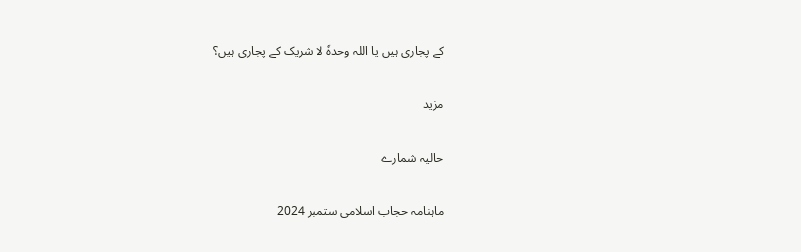کے پجاری ہیں یا اللہ وحدہٗ لا شریک کے پجاری ہیں؟

مزید

حالیہ شمارے

ماہنامہ حجاب اسلامی ستمبر 2024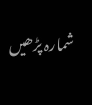شمارہ پڑھیں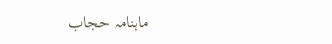ماہنامہ حجاب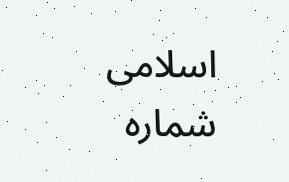اسلامی شمارہ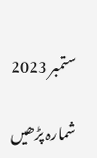ستمبر 2023

شمارہ پڑھیں